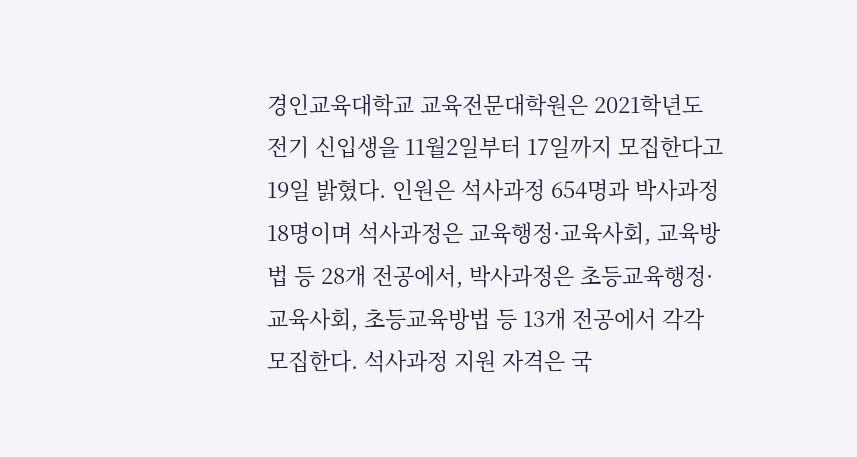경인교육대학교 교육전문대학원은 2021학년도 전기 신입생을 11월2일부터 17일까지 모집한다고 19일 밝혔다. 인원은 석사과정 654명과 박사과정 18명이며 석사과정은 교육행정·교육사회, 교육방법 등 28개 전공에서, 박사과정은 초등교육행정·교육사회, 초등교육방법 등 13개 전공에서 각각 모집한다. 석사과정 지원 자격은 국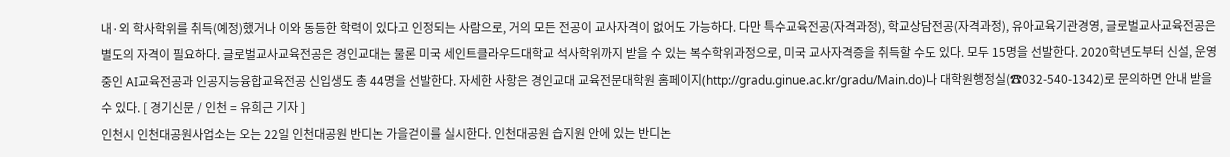내·외 학사학위를 취득(예정)했거나 이와 동등한 학력이 있다고 인정되는 사람으로, 거의 모든 전공이 교사자격이 없어도 가능하다. 다만 특수교육전공(자격과정), 학교상담전공(자격과정), 유아교육기관경영, 글로벌교사교육전공은 별도의 자격이 필요하다. 글로벌교사교육전공은 경인교대는 물론 미국 세인트클라우드대학교 석사학위까지 받을 수 있는 복수학위과정으로, 미국 교사자격증을 취득할 수도 있다. 모두 15명을 선발한다. 2020학년도부터 신설, 운영 중인 AI교육전공과 인공지능융합교육전공 신입생도 총 44명을 선발한다. 자세한 사항은 경인교대 교육전문대학원 홈페이지(http://gradu.ginue.ac.kr/gradu/Main.do)나 대학원행정실(☎032-540-1342)로 문의하면 안내 받을 수 있다. [ 경기신문 / 인천 = 유희근 기자 ]
인천시 인천대공원사업소는 오는 22일 인천대공원 반디논 가을걷이를 실시한다. 인천대공원 습지원 안에 있는 반디논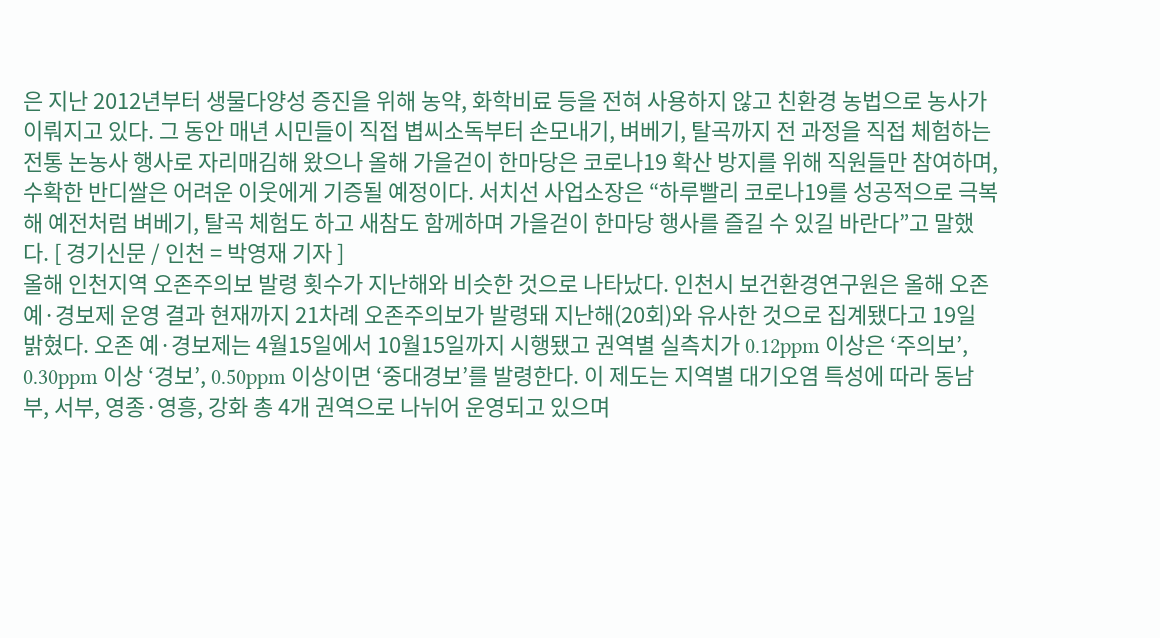은 지난 2012년부터 생물다양성 증진을 위해 농약, 화학비료 등을 전혀 사용하지 않고 친환경 농법으로 농사가 이뤄지고 있다. 그 동안 매년 시민들이 직접 볍씨소독부터 손모내기, 벼베기, 탈곡까지 전 과정을 직접 체험하는 전통 논농사 행사로 자리매김해 왔으나 올해 가을걷이 한마당은 코로나19 확산 방지를 위해 직원들만 참여하며, 수확한 반디쌀은 어려운 이웃에게 기증될 예정이다. 서치선 사업소장은 “하루빨리 코로나19를 성공적으로 극복해 예전처럼 벼베기, 탈곡 체험도 하고 새참도 함께하며 가을걷이 한마당 행사를 즐길 수 있길 바란다”고 말했다. [ 경기신문 / 인천 = 박영재 기자 ]
올해 인천지역 오존주의보 발령 횟수가 지난해와 비슷한 것으로 나타났다. 인천시 보건환경연구원은 올해 오존 예·경보제 운영 결과 현재까지 21차례 오존주의보가 발령돼 지난해(20회)와 유사한 것으로 집계됐다고 19일 밝혔다. 오존 예·경보제는 4월15일에서 10월15일까지 시행됐고 권역별 실측치가 0.12ppm 이상은 ‘주의보’, 0.30ppm 이상 ‘경보’, 0.50ppm 이상이면 ‘중대경보’를 발령한다. 이 제도는 지역별 대기오염 특성에 따라 동남부, 서부, 영종·영흥, 강화 총 4개 권역으로 나뉘어 운영되고 있으며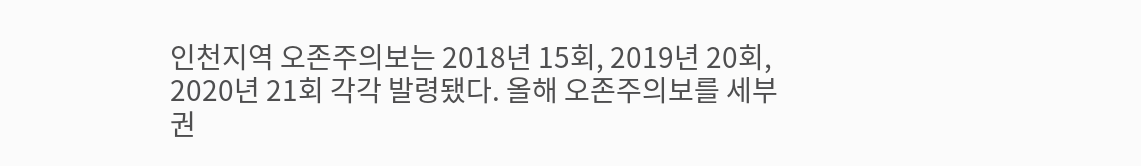인천지역 오존주의보는 2018년 15회, 2019년 20회, 2020년 21회 각각 발령됐다. 올해 오존주의보를 세부권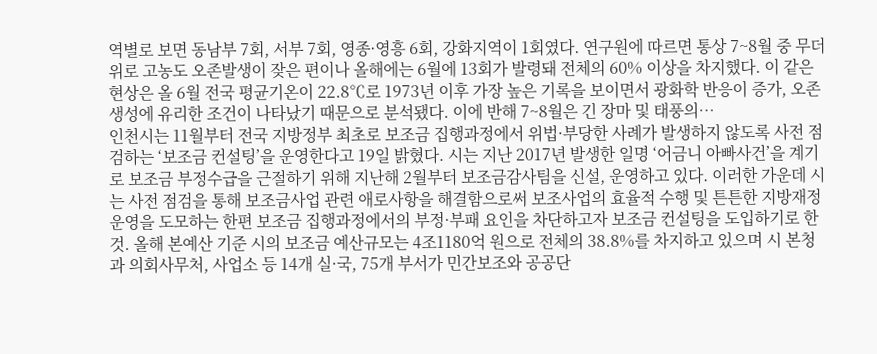역별로 보면 동남부 7회, 서부 7회, 영종·영흥 6회, 강화지역이 1회였다. 연구원에 따르면 통상 7~8월 중 무더위로 고농도 오존발생이 잦은 편이나 올해에는 6월에 13회가 발령돼 전체의 60% 이상을 차지했다. 이 같은 현상은 올 6월 전국 평균기온이 22.8℃로 1973년 이후 가장 높은 기록을 보이면서 광화학 반응이 증가, 오존 생성에 유리한 조건이 나타났기 때문으로 분석됐다. 이에 반해 7~8월은 긴 장마 및 태풍의…
인천시는 11월부터 전국 지방정부 최초로 보조금 집행과정에서 위법·부당한 사례가 발생하지 않도록 사전 점검하는 ‘보조금 컨설팅’을 운영한다고 19일 밝혔다. 시는 지난 2017년 발생한 일명 ‘어금니 아빠사건’을 계기로 보조금 부정수급을 근절하기 위해 지난해 2월부터 보조금감사팀을 신설, 운영하고 있다. 이러한 가운데 시는 사전 점검을 통해 보조금사업 관련 애로사항을 해결함으로써 보조사업의 효율적 수행 및 튼튼한 지방재정 운영을 도모하는 한편 보조금 집행과정에서의 부정·부패 요인을 차단하고자 보조금 컨설팅을 도입하기로 한 것. 올해 본예산 기준 시의 보조금 예산규모는 4조1180억 원으로 전체의 38.8%를 차지하고 있으며 시 본청과 의회사무처, 사업소 등 14개 실·국, 75개 부서가 민간보조와 공공단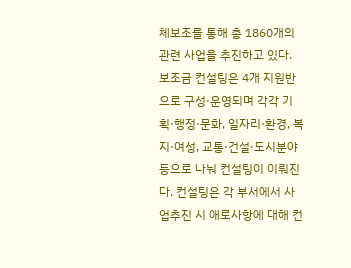체보조를 통해 총 1860개의 관련 사업을 추진하고 있다. 보조금 컨설팅은 4개 지원반으로 구성·운영되며 각각 기획·행정·문화, 일자리·환경, 복지·여성, 교통·건설·도시분야 등으로 나눠 컨설팅이 이뤄진다. 컨설팅은 각 부서에서 사업추진 시 애로사항에 대해 컨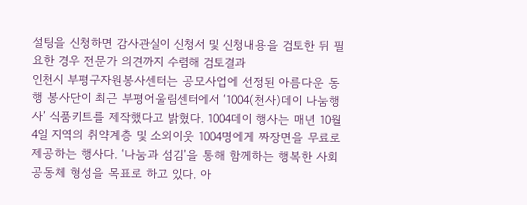설팅을 신청하면 감사관실이 신청서 및 신청내용을 검토한 뒤 필요한 경우 전문가 의견까지 수렴해 검토결과
인천시 부평구자원봉사센터는 공모사업에 선정된 아름다운 동행 봉사단이 최근 부평어울림센터에서 ‘1004(천사)데이 나눔행사’ 식품키트를 제작했다고 밝혔다. 1004데이 행사는 매년 10월4일 지역의 취약계층 및 소외이웃 1004명에게 짜장면을 무료로 제공하는 행사다. ‘나눔과 섬김’을 통해 함께하는 행복한 사회공동체 형성을 목표로 하고 있다. 아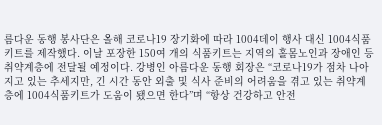름다운 동행 봉사단은 올해 코로나19 장기화에 따라 1004데이 행사 대신 1004식품키트를 제작했다. 이날 포장한 150여 개의 식품키트는 지역의 홀몸노인과 장애인 등 취약계층에 전달될 예정이다. 강병인 아름다운 동행 회장은 “코로나19가 점차 나아지고 있는 추세지만, 긴 시간 동안 외출 및 식사 준비의 어려움을 겪고 있는 취약계층에 1004식품키트가 도움이 됐으면 한다”며 “항상 건강하고 안전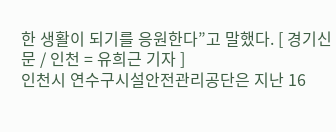한 생활이 되기를 응원한다”고 말했다. [ 경기신문 / 인천 = 유희근 기자 ]
인천시 연수구시설안전관리공단은 지난 16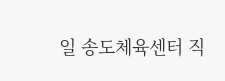일 송도체육센터 직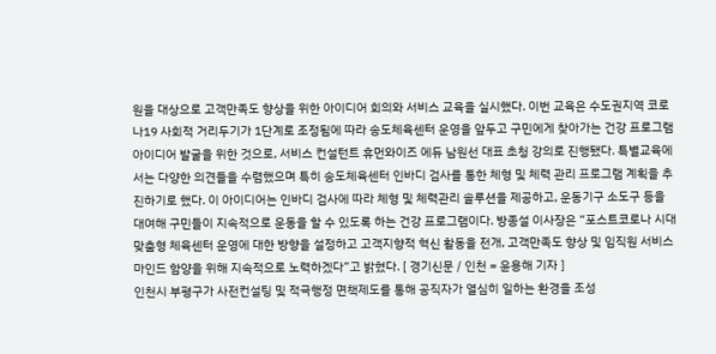원을 대상으로 고객만족도 향상을 위한 아이디어 회의와 서비스 교육을 실시했다. 이번 교육은 수도권지역 코로나19 사회적 거리두기가 1단계로 조정됨에 따라 송도체육센터 운영을 앞두고 구민에게 찾아가는 건강 프로그램 아이디어 발굴을 위한 것으로, 서비스 컨설턴트 휴먼와이즈 에듀 남원선 대표 초청 강의로 진행됐다. 특별교육에서는 다양한 의견들을 수렴했으며 특히 송도체육센터 인바디 검사를 통한 체형 및 체력 관리 프로그램 계획을 추진하기로 했다. 이 아이디어는 인바디 검사에 따라 체형 및 체력관리 솔루션을 제공하고, 운동기구 소도구 등을 대여해 구민들이 지속적으로 운동을 할 수 있도록 하는 건강 프로그램이다. 방종설 이사장은 “포스트코로나 시대 맞춤형 체육센터 운영에 대한 방향을 설정하고 고객지향적 혁신 활동을 전개, 고객만족도 향상 및 임직원 서비스 마인드 함양을 위해 지속적으로 노력하겠다”고 밝혔다. [ 경기신문 / 인천 = 윤용해 기자 ]
인천시 부평구가 사전컨설팅 및 적극행정 면책제도를 통해 공직자가 열심히 일하는 환경을 조성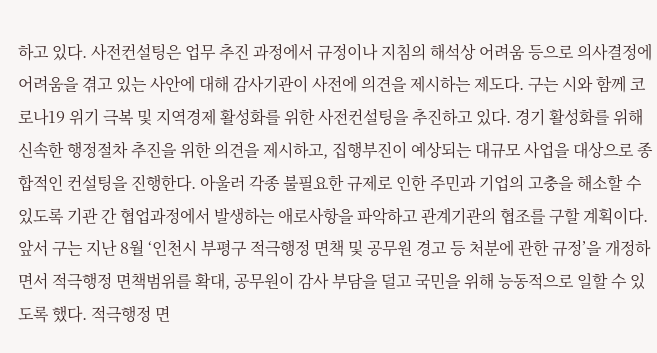하고 있다. 사전컨설팅은 업무 추진 과정에서 규정이나 지침의 해석상 어려움 등으로 의사결정에 어려움을 겪고 있는 사안에 대해 감사기관이 사전에 의견을 제시하는 제도다. 구는 시와 함께 코로나19 위기 극복 및 지역경제 활성화를 위한 사전컨설팅을 추진하고 있다. 경기 활성화를 위해 신속한 행정절차 추진을 위한 의견을 제시하고, 집행부진이 예상되는 대규모 사업을 대상으로 종합적인 컨설팅을 진행한다. 아울러 각종 불필요한 규제로 인한 주민과 기업의 고충을 해소할 수 있도록 기관 간 협업과정에서 발생하는 애로사항을 파악하고 관계기관의 협조를 구할 계획이다. 앞서 구는 지난 8월 ‘인천시 부평구 적극행정 면책 및 공무원 경고 등 처분에 관한 규정’을 개정하면서 적극행정 면책범위를 확대, 공무원이 감사 부담을 덜고 국민을 위해 능동적으로 일할 수 있도록 했다. 적극행정 면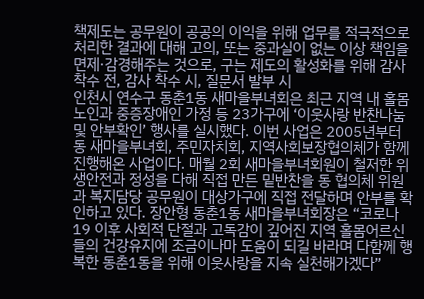책제도는 공무원이 공공의 이익을 위해 업무를 적극적으로 처리한 결과에 대해 고의, 또는 중과실이 없는 이상 책임을 면제·감경해주는 것으로, 구는 제도의 활성화를 위해 감사 착수 전, 감사 착수 시, 질문서 발부 시
인천시 연수구 동춘1동 새마을부녀회은 최근 지역 내 홀몸노인과 중증장애인 가정 등 23가구에 ‘이웃사랑 반찬나눔 및 안부확인’ 행사를 실시했다. 이번 사업은 2005년부터 동 새마을부녀회, 주민자치회, 지역사회보장협의체가 함께 진행해온 사업이다. 매월 2회 새마을부녀회원이 철저한 위생안전과 정성을 다해 직접 만든 밑반찬을 동 협의체 위원과 복지담당 공무원이 대상가구에 직접 전달하며 안부를 확인하고 있다. 장안형 동춘1동 새마을부녀회장은 “코로나19 이후 사회적 단절과 고독감이 깊어진 지역 홀몸어르신들의 건강유지에 조금이나마 도움이 되길 바라며 다함께 행복한 동춘1동을 위해 이웃사랑을 지속 실천해가겠다”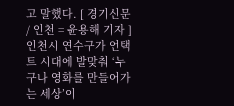고 말했다. [ 경기신문 / 인천 = 윤용해 기자 ]
인천시 연수구가 언택트 시대에 발맞춰 ‘누구나 영화를 만들어가는 세상’이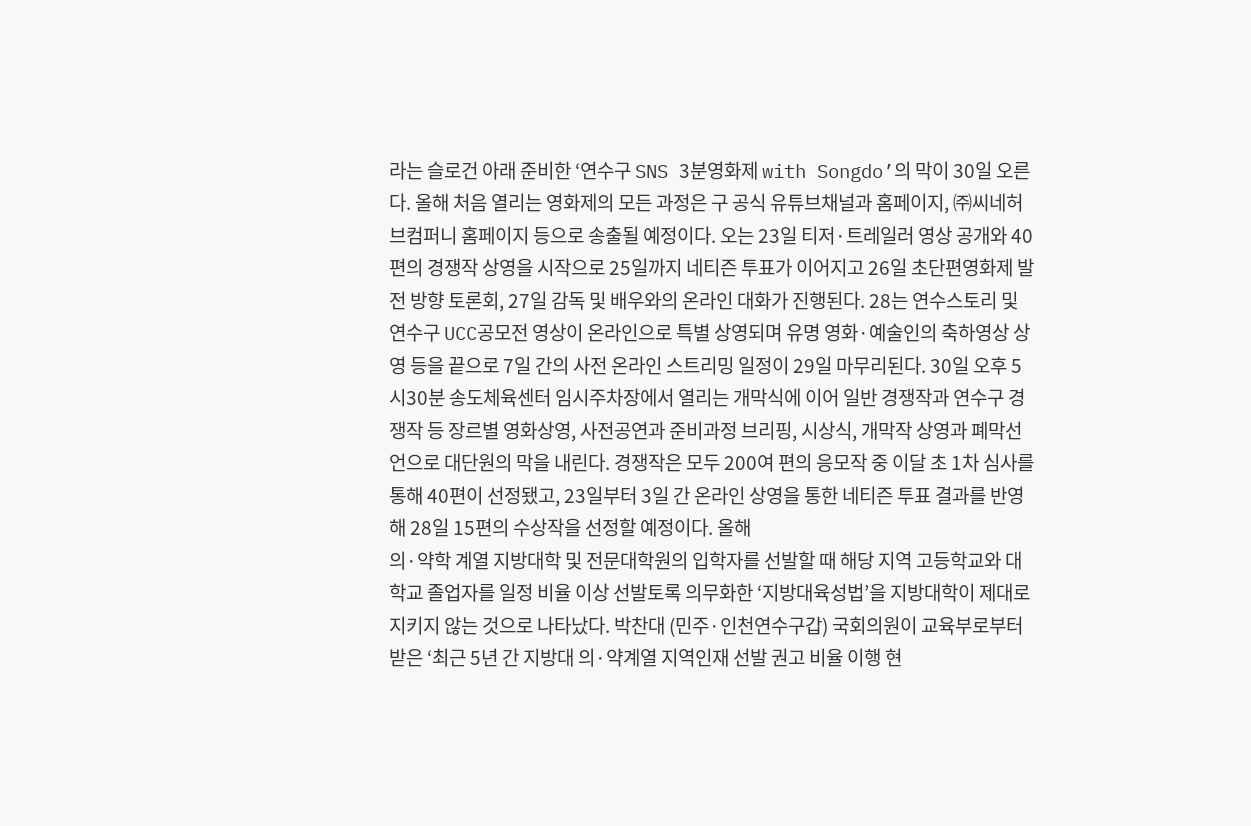라는 슬로건 아래 준비한 ‘연수구 SNS 3분영화제 with Songdo’의 막이 30일 오른다. 올해 처음 열리는 영화제의 모든 과정은 구 공식 유튜브채널과 홈페이지, ㈜씨네허브컴퍼니 홈페이지 등으로 송출될 예정이다. 오는 23일 티저·트레일러 영상 공개와 40편의 경쟁작 상영을 시작으로 25일까지 네티즌 투표가 이어지고 26일 초단편영화제 발전 방향 토론회, 27일 감독 및 배우와의 온라인 대화가 진행된다. 28는 연수스토리 및 연수구 UCC공모전 영상이 온라인으로 특별 상영되며 유명 영화·예술인의 축하영상 상영 등을 끝으로 7일 간의 사전 온라인 스트리밍 일정이 29일 마무리된다. 30일 오후 5시30분 송도체육센터 임시주차장에서 열리는 개막식에 이어 일반 경쟁작과 연수구 경쟁작 등 장르별 영화상영, 사전공연과 준비과정 브리핑, 시상식, 개막작 상영과 폐막선언으로 대단원의 막을 내린다. 경쟁작은 모두 200여 편의 응모작 중 이달 초 1차 심사를 통해 40편이 선정됐고, 23일부터 3일 간 온라인 상영을 통한 네티즌 투표 결과를 반영해 28일 15편의 수상작을 선정할 예정이다. 올해
의·약학 계열 지방대학 및 전문대학원의 입학자를 선발할 때 해당 지역 고등학교와 대학교 졸업자를 일정 비율 이상 선발토록 의무화한 ‘지방대육성법’을 지방대학이 제대로 지키지 않는 것으로 나타났다. 박찬대 (민주·인천연수구갑) 국회의원이 교육부로부터 받은 ‘최근 5년 간 지방대 의·약계열 지역인재 선발 권고 비율 이행 현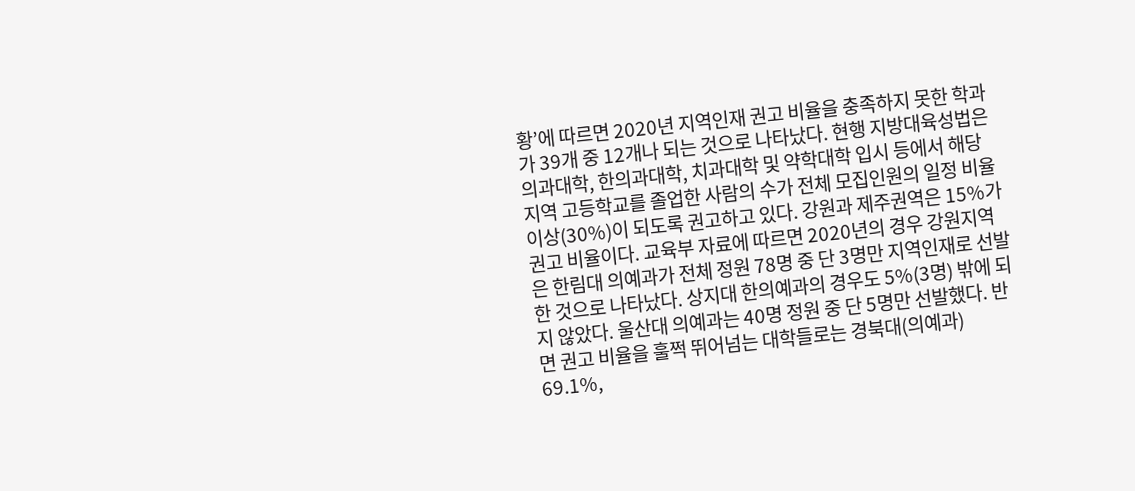황’에 따르면 2020년 지역인재 권고 비율을 충족하지 못한 학과가 39개 중 12개나 되는 것으로 나타났다. 현행 지방대육성법은 의과대학, 한의과대학, 치과대학 및 약학대학 입시 등에서 해당 지역 고등학교를 졸업한 사람의 수가 전체 모집인원의 일정 비율 이상(30%)이 되도록 권고하고 있다. 강원과 제주권역은 15%가 권고 비율이다. 교육부 자료에 따르면 2020년의 경우 강원지역은 한림대 의예과가 전체 정원 78명 중 단 3명만 지역인재로 선발한 것으로 나타났다. 상지대 한의예과의 경우도 5%(3명) 밖에 되지 않았다. 울산대 의예과는 40명 정원 중 단 5명만 선발했다. 반면 권고 비율을 훌쩍 뛰어넘는 대학들로는 경북대(의예과) 69.1%,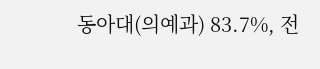동아대(의예과) 83.7%, 전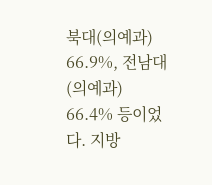북대(의예과) 66.9%, 전남대(의예과) 66.4% 등이었다. 지방